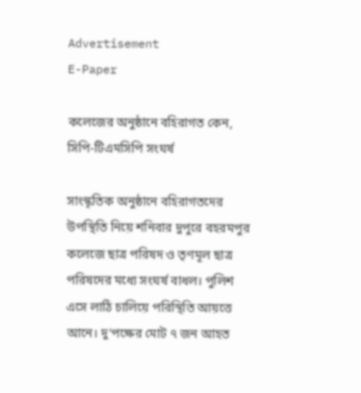Advertisement
E-Paper

কলেজের অনুষ্ঠানে বহিরাগত কেন, সিপি-টিএমসিপি সংঘর্ষ

সাংস্কৃতিক অনুষ্ঠানে বহিরাগতদের উপস্থিতি নিয়ে শনিবার দুপুরে বহরমপুর কলেজে ছাত্র পরিষদ ও তৃণমূল ছাত্র পরিষদের মধ্যে সংঘর্ষ বাধল। পুলিশ এসে লাঠি চালিয়ে পরিস্থিতি আয়ত্তে আনে। দু’পক্ষের মোট ৭ জন আহত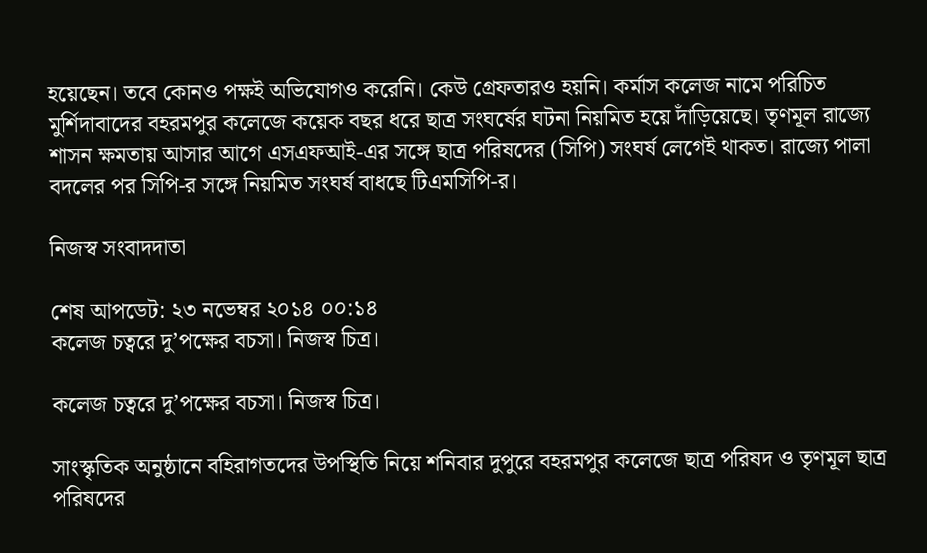হয়েছেন। তবে কোনও পক্ষই অভিযোগও করেনি। কেউ গ্রেফতারও হয়নি। কর্মাস কলেজ নামে পরিচিত মুর্শিদাবাদের বহরমপুর কলেজে কয়েক বছর ধরে ছাত্র সংঘর্ষের ঘটনা নিয়মিত হয়ে দাঁড়িয়েছে। তৃণমূল রাজ্যে শাসন ক্ষমতায় আসার আগে এসএফআই-এর সঙ্গে ছাত্র পরিষদের (সিপি) সংঘর্ষ লেগেই থাকত। রাজ্যে পালা বদলের পর সিপি-র সঙ্গে নিয়মিত সংঘর্ষ বাধছে টিএমসিপি-র।

নিজস্ব সংবাদদাতা

শেষ আপডেট: ২৩ নভেম্বর ২০১৪ ০০:১৪
কলেজ চত্বরে দু’পক্ষের বচসা। নিজস্ব চিত্র।

কলেজ চত্বরে দু’পক্ষের বচসা। নিজস্ব চিত্র।

সাংস্কৃতিক অনুষ্ঠানে বহিরাগতদের উপস্থিতি নিয়ে শনিবার দুপুরে বহরমপুর কলেজে ছাত্র পরিষদ ও তৃণমূল ছাত্র পরিষদের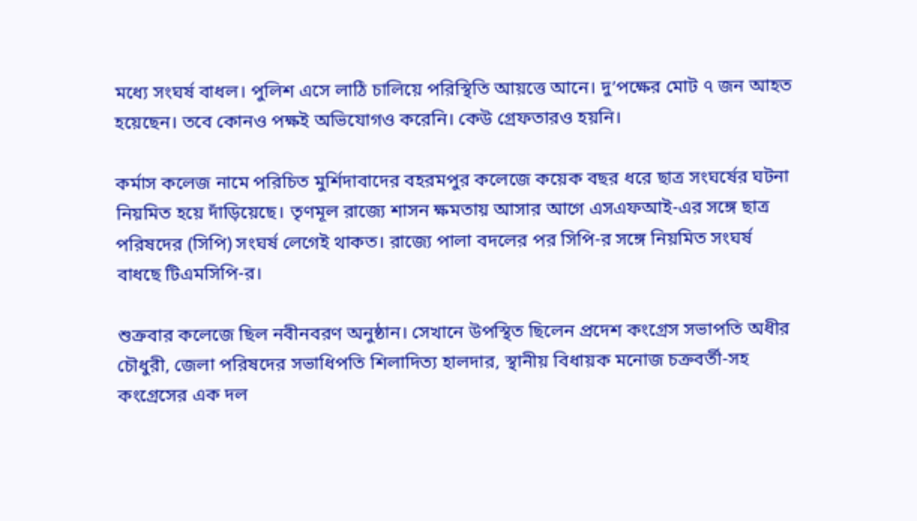মধ্যে সংঘর্ষ বাধল। পুলিশ এসে লাঠি চালিয়ে পরিস্থিতি আয়ত্তে আনে। দু’পক্ষের মোট ৭ জন আহত হয়েছেন। তবে কোনও পক্ষই অভিযোগও করেনি। কেউ গ্রেফতারও হয়নি।

কর্মাস কলেজ নামে পরিচিত মুর্শিদাবাদের বহরমপুর কলেজে কয়েক বছর ধরে ছাত্র সংঘর্ষের ঘটনা নিয়মিত হয়ে দাঁড়িয়েছে। তৃণমূল রাজ্যে শাসন ক্ষমতায় আসার আগে এসএফআই-এর সঙ্গে ছাত্র পরিষদের (সিপি) সংঘর্ষ লেগেই থাকত। রাজ্যে পালা বদলের পর সিপি-র সঙ্গে নিয়মিত সংঘর্ষ বাধছে টিএমসিপি-র।

শুক্রবার কলেজে ছিল নবীনবরণ অনুষ্ঠান। সেখানে উপস্থিত ছিলেন প্রদেশ কংগ্রেস সভাপতি অধীর চৌধুরী, জেলা পরিষদের সভাধিপতি শিলাদিত্য হালদার, স্থানীয় বিধায়ক মনোজ চক্রবর্তী-সহ কংগ্রেসের এক দল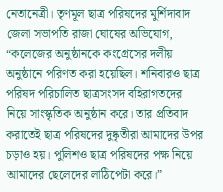নেতানেত্রী। তৃণমূল ছাত্র পরিষদের মুর্শিদাবাদ জেলা সভাপতি রাজা ঘোষের অভিযোগ, “কলেজের অনুষ্ঠানকে কংগ্রেসের দলীয় অনুষ্ঠানে পরিণত করা হয়েছিল। শনিবারও ছাত্র পরিষদ পরিচালিত ছাত্রসংসদ বহিরাগতদের নিয়ে সাংস্কৃতিক অনুষ্ঠান করে। তার প্রতিবাদ করাতেই ছাত্র পরিষদের দুষ্কৃতীরা আমাদের উপর চড়াও হয়। পুলিশও ছাত্র পরিষদের পক্ষ নিয়ে আমাদের ছেলেদের লাঠিপেটা করে।”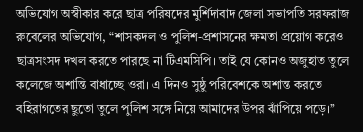অভিযোগ অস্বীকার করে ছাত্র পরিষদের মুর্শিদাবাদ জেলা সভাপতি সরফরাজ রুবেলের অভিযোগ, “শাসকদল ও পুলিশ-প্রশাসনের ক্ষমতা প্রয়োগ করেও ছাত্রসংসদ দখল করতে পারছে না টিএমসিপি। তাই যে কোনও অজুহাত তুলে কলেজে অশান্তি বাধাচ্ছে ওরা। এ দিনও সুষ্ঠু পরিবেশকে অশান্ত করতে বহিরাগতের ছুতো তুলে পুলিশ সঙ্গে নিয়ে আমাদের উপর ঝাঁপিয়ে পড়ে।’’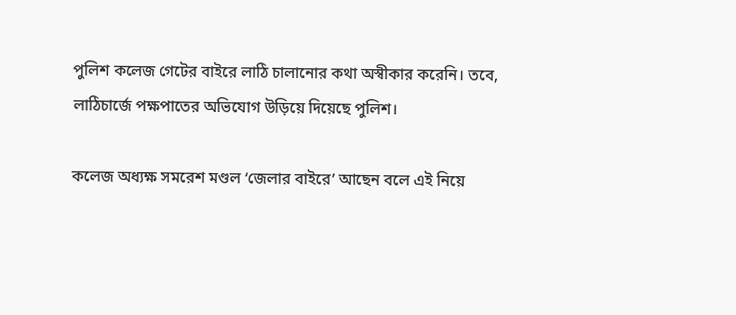পুলিশ কলেজ গেটের বাইরে লাঠি চালানোর কথা অস্বীকার করেনি। তবে, লাঠিচার্জে পক্ষপাতের অভিযোগ উড়িয়ে দিয়েছে পুলিশ।

কলেজ অধ্যক্ষ সমরেশ মণ্ডল ‘জেলার বাইরে’ আছেন বলে এই নিয়ে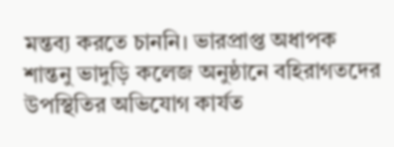মন্তব্য করতে চাননি। ভারপ্রাপ্ত অধাপক শান্তনু ভাদুড়ি কলেজ অনুষ্ঠানে বহিরাগতদের উপস্থিতির অভিযোগ কার্যত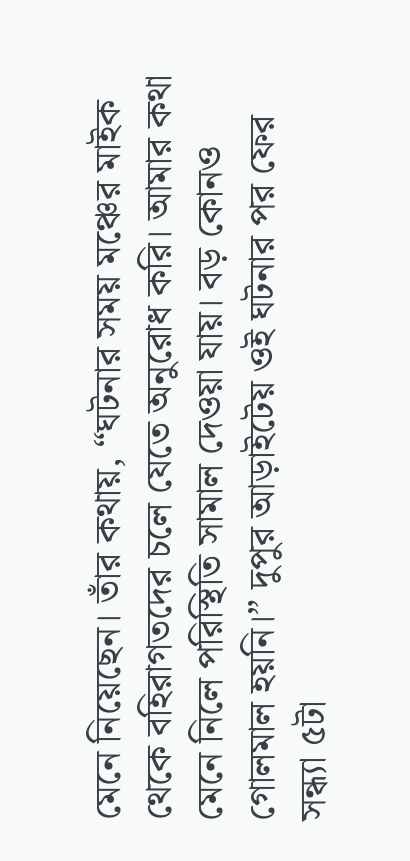মেনে নিয়েছেন। তাঁর কথায়, “ঘটনার সময় মঞ্চের মাইক থেকে বহিরাগতদের চলে যেতে অনুরোধ করি। আমার কথা মেনে নিলে পরিস্থিতি সামাল দেওয়া যায়। বড় কোনও গোলমাল হয়নি।” দুপুর আড়াইটেয় ওই ঘটনার পর ফের সন্ধ্যা ৫টা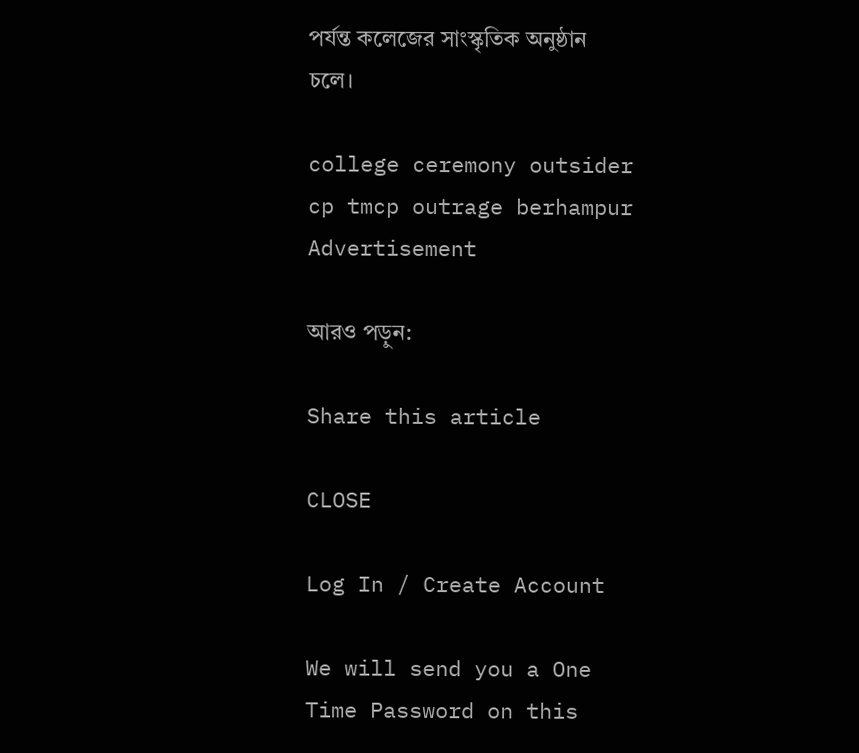পর্যন্ত কলেজের সাংস্কৃতিক অনুষ্ঠান চলে।

college ceremony outsider cp tmcp outrage berhampur
Advertisement

আরও পড়ুন:

Share this article

CLOSE

Log In / Create Account

We will send you a One Time Password on this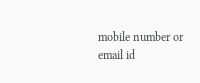mobile number or email id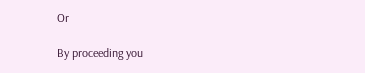Or

By proceeding you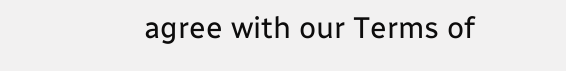agree with our Terms of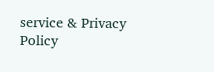service & Privacy Policy